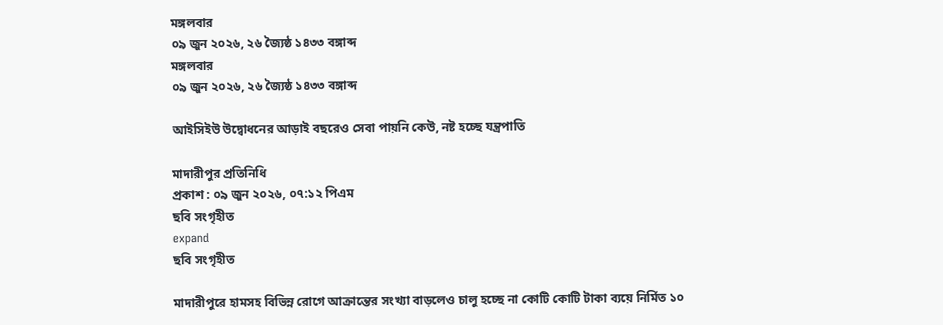মঙ্গলবার
০৯ জুন ২০২৬, ২৬ জ্যৈষ্ঠ ১৪৩৩ বঙ্গাব্দ
মঙ্গলবার
০৯ জুন ২০২৬, ২৬ জ্যৈষ্ঠ ১৪৩৩ বঙ্গাব্দ

আইসিইউ উদ্বোধনের আড়াই বছরেও সেবা পায়নি কেউ, নষ্ট হচ্ছে যন্ত্রপাতি

মাদারীপুর প্রতিনিধি
প্রকাশ : ০৯ জুন ২০২৬, ০৭:১২ পিএম
ছবি সংগৃহীত
expand
ছবি সংগৃহীত

মাদারীপুরে হামসহ বিভিন্ন রোগে আক্রান্তের সংখ্যা বাড়লেও চালু হচ্ছে না কোটি কোটি টাকা ব্যয়ে নির্মিত ১০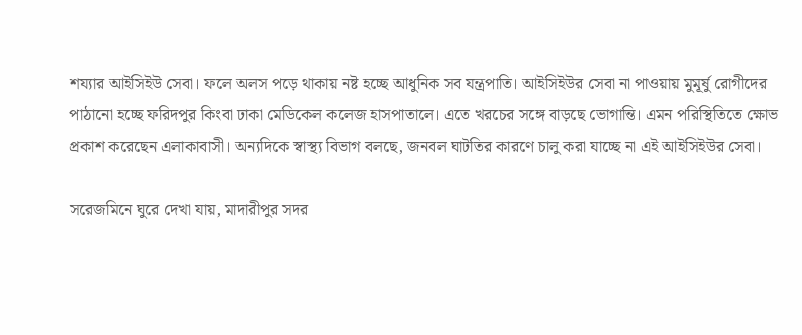শয্যার আইসিইউ সেবা। ফলে অলস পড়ে থাকায় নষ্ট হচ্ছে আধুনিক সব যন্ত্রপাতি। আইসিইউর সেবা না পাওয়ায় মুমূর্ষু রোগীদের পাঠানো হচ্ছে ফরিদপুর কিংবা ঢাকা মেডিকেল কলেজ হাসপাতালে। এতে খরচের সঙ্গে বাড়ছে ভোগান্তি। এমন পরিস্থিতিতে ক্ষোভ প্রকাশ করেছেন এলাকাবাসী। অন্যদিকে স্বাস্থ্য বিভাগ বলছে, জনবল ঘাটতির কারণে চালু করা যাচ্ছে না এই আইসিইউর সেবা।

সরেজমিনে ঘুরে দেখা যায়, মাদারীপুর সদর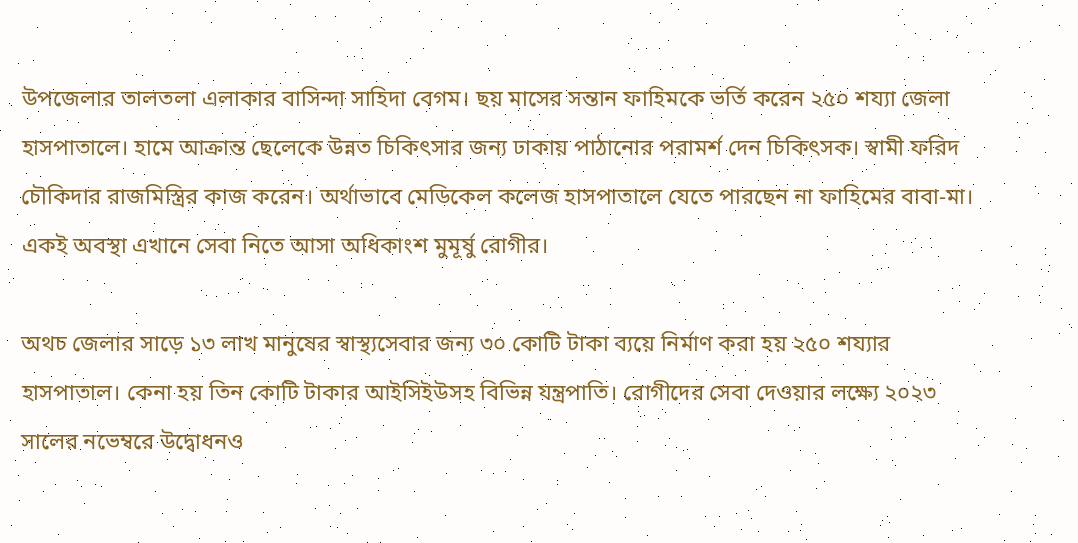উপজেলার তালতলা এলাকার বাসিন্দা সাহিদা বেগম। ছয় মাসের সন্তান ফাহিমকে ভর্তি করেন ২৫০ শয্যা জেলা হাসপাতালে। হামে আক্রান্ত ছেলেকে উন্নত চিকিৎসার জন্য ঢাকায় পাঠানোর পরামর্শ দেন চিকিৎসক। স্বামী ফরিদ চৌকিদার রাজমিস্ত্রির কাজ করেন। অর্থাভাবে মেডিকেল কলেজ হাসপাতালে যেতে পারছেন না ফাহিমের বাবা-মা। একই অবস্থা এখানে সেবা নিতে আসা অধিকাংশ মুমূর্ষু রোগীর।

অথচ জেলার সাড়ে ১৩ লাখ মানুষের স্বাস্থ্যসেবার জন্য ৩০ কোটি টাকা ব্যয়ে নির্মাণ করা হয় ২৫০ শয্যার হাসপাতাল। কেনা হয় তিন কোটি টাকার আইসিইউসহ বিভিন্ন যন্ত্রপাতি। রোগীদের সেবা দেওয়ার লক্ষ্যে ২০২৩ সালের নভেম্বরে উদ্বোধনও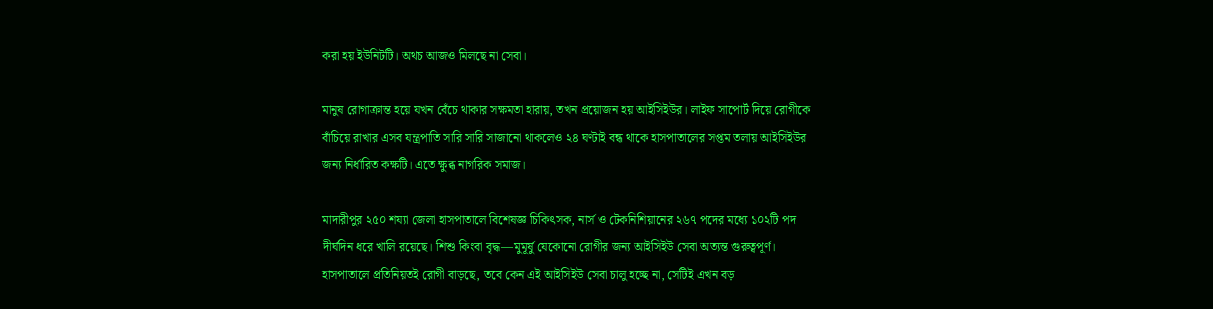করা হয় ইউনিটটি। অথচ আজও মিলছে না সেবা।

মানুষ রোগাক্রান্ত হয়ে যখন বেঁচে থাকার সক্ষমতা হারায়, তখন প্রয়োজন হয় আইসিইউর। লাইফ সাপোর্ট দিয়ে রোগীকে বাঁচিয়ে রাখার এসব যন্ত্রপাতি সারি সারি সাজানো থাকলেও ২৪ ঘণ্টাই বন্ধ থাকে হাসপাতালের সপ্তম তলায় আইসিইউর জন্য নির্ধারিত কক্ষটি। এতে ক্ষুব্ধ নাগরিক সমাজ।

মাদারীপুর ২৫০ শয্যা জেলা হাসপাতালে বিশেষজ্ঞ চিকিৎসক, নার্স ও টেকনিশিয়ানের ২৬৭ পদের মধ্যে ১০২টি পদ দীর্ঘদিন ধরে খালি রয়েছে। শিশু কিংবা বৃদ্ধ—মুমূর্ষু যেকোনো রোগীর জন্য আইসিইউ সেবা অত্যন্ত গুরুত্বপূর্ণ। হাসপাতালে প্রতিনিয়তই রোগী বাড়ছে, তবে কেন এই আইসিইউ সেবা চালু হচ্ছে না, সেটিই এখন বড়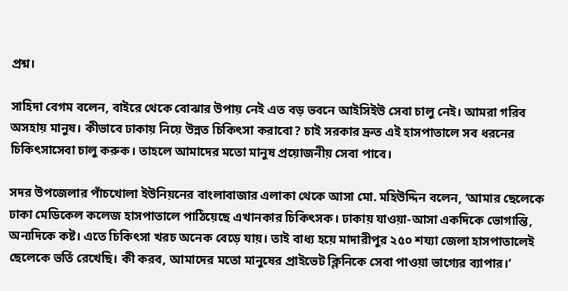প্রশ্ন।

সাহিদা বেগম বলেন, বাইরে থেকে বোঝার উপায় নেই এত বড় ভবনে আইসিইউ সেবা চালু নেই। আমরা গরিব অসহায় মানুষ। কীভাবে ঢাকায় নিয়ে উন্নত চিকিৎসা করাবো? চাই সরকার দ্রুত এই হাসপাতালে সব ধরনের চিকিৎসাসেবা চালু করুক। তাহলে আমাদের মতো মানুষ প্রয়োজনীয় সেবা পাবে।

সদর উপজেলার পাঁচখোলা ইউনিয়নের বাংলাবাজার এলাকা থেকে আসা মো. মহিউদ্দিন বলেন, ‘আমার ছেলেকে ঢাকা মেডিকেল কলেজ হাসপাতালে পাঠিয়েছে এখানকার চিকিৎসক। ঢাকায় যাওয়া-আসা একদিকে ভোগান্তি, অন্যদিকে কষ্ট। এতে চিকিৎসা খরচ অনেক বেড়ে যায়। তাই বাধ্য হয়ে মাদারীপুর ২৫০ শয্যা জেলা হাসপাতালেই ছেলেকে ভর্তি রেখেছি। কী করব, আমাদের মতো মানুষের প্রাইভেট ক্লিনিকে সেবা পাওয়া ভাগ্যের ব্যাপার।’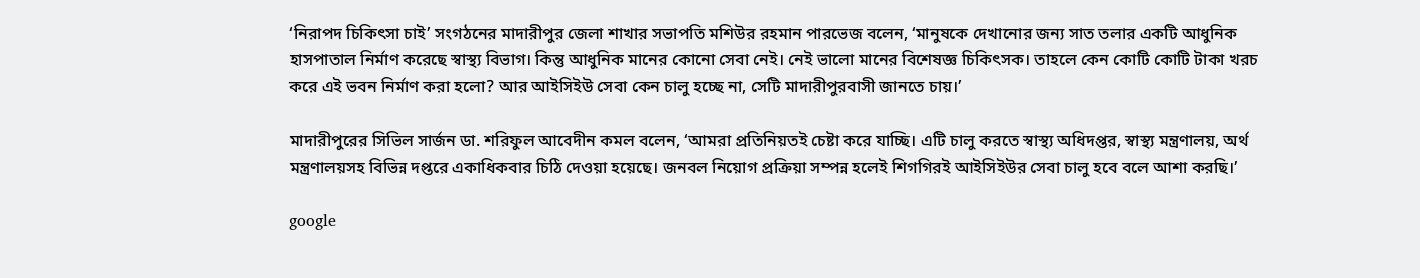‘নিরাপদ চিকিৎসা চাই’ সংগঠনের মাদারীপুর জেলা শাখার সভাপতি মশিউর রহমান পারভেজ বলেন, ‘মানুষকে দেখানোর জন্য সাত তলার একটি আধুনিক হাসপাতাল নির্মাণ করেছে স্বাস্থ্য বিভাগ। কিন্তু আধুনিক মানের কোনো সেবা নেই। নেই ভালো মানের বিশেষজ্ঞ চিকিৎসক। তাহলে কেন কোটি কোটি টাকা খরচ করে এই ভবন নির্মাণ করা হলো? আর আইসিইউ সেবা কেন চালু হচ্ছে না, সেটি মাদারীপুরবাসী জানতে চায়।’

মাদারীপুরের সিভিল সার্জন ডা. শরিফুল আবেদীন কমল বলেন, ‘আমরা প্রতিনিয়তই চেষ্টা করে যাচ্ছি। এটি চালু করতে স্বাস্থ্য অধিদপ্তর, স্বাস্থ্য মন্ত্রণালয়, অর্থ মন্ত্রণালয়সহ বিভিন্ন দপ্তরে একাধিকবার চিঠি দেওয়া হয়েছে। জনবল নিয়োগ প্রক্রিয়া সম্পন্ন হলেই শিগগিরই আইসিইউর সেবা চালু হবে বলে আশা করছি।’

google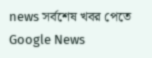news সর্বশেষ খবর পেতে Google News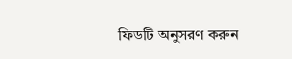ফিডটি অনুসরণ করুন